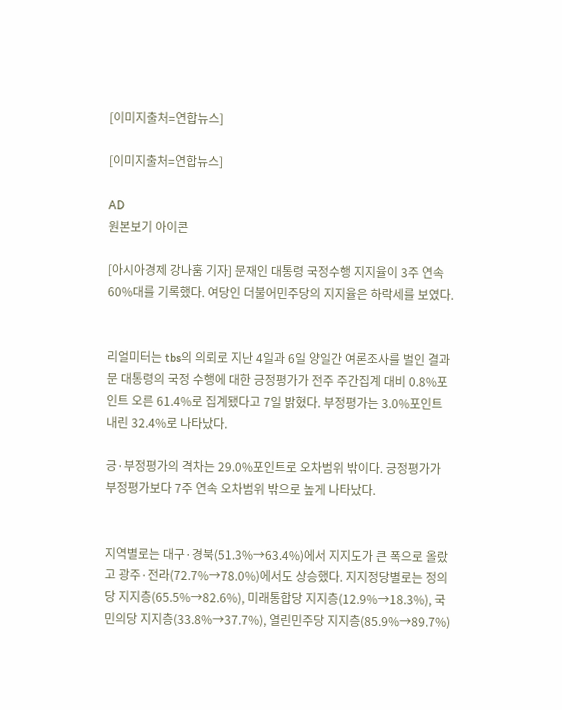[이미지출처=연합뉴스]

[이미지출처=연합뉴스]

AD
원본보기 아이콘

[아시아경제 강나훔 기자] 문재인 대통령 국정수행 지지율이 3주 연속 60%대를 기록했다. 여당인 더불어민주당의 지지율은 하락세를 보였다.


리얼미터는 tbs의 의뢰로 지난 4일과 6일 양일간 여론조사를 벌인 결과 문 대통령의 국정 수행에 대한 긍정평가가 전주 주간집계 대비 0.8%포인트 오른 61.4%로 집계됐다고 7일 밝혔다. 부정평가는 3.0%포인트 내린 32.4%로 나타났다.

긍·부정평가의 격차는 29.0%포인트로 오차범위 밖이다. 긍정평가가 부정평가보다 7주 연속 오차범위 밖으로 높게 나타났다.


지역별로는 대구·경북(51.3%→63.4%)에서 지지도가 큰 폭으로 올랐고 광주·전라(72.7%→78.0%)에서도 상승했다. 지지정당별로는 정의당 지지층(65.5%→82.6%), 미래통합당 지지층(12.9%→18.3%), 국민의당 지지층(33.8%→37.7%), 열린민주당 지지층(85.9%→89.7%)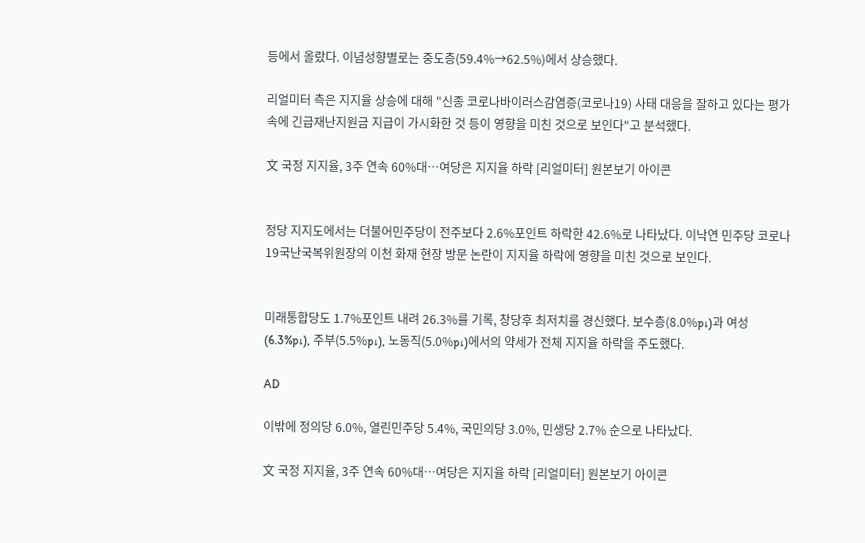등에서 올랐다. 이념성향별로는 중도층(59.4%→62.5%)에서 상승했다.

리얼미터 측은 지지율 상승에 대해 "신종 코로나바이러스감염증(코로나19) 사태 대응을 잘하고 있다는 평가 속에 긴급재난지원금 지급이 가시화한 것 등이 영향을 미친 것으로 보인다"고 분석했다.

文 국정 지지율, 3주 연속 60%대…여당은 지지율 하락 [리얼미터] 원본보기 아이콘


정당 지지도에서는 더불어민주당이 전주보다 2.6%포인트 하락한 42.6%로 나타났다. 이낙연 민주당 코로나19국난국복위원장의 이천 화재 현장 방문 논란이 지지율 하락에 영향을 미친 것으로 보인다.


미래통합당도 1.7%포인트 내려 26.3%를 기록, 창당후 최저치를 경신했다. 보수층(8.0%p↓)과 여성(6.3%p↓), 주부(5.5%p↓), 노동직(5.0%p↓)에서의 약세가 전체 지지율 하락을 주도했다.

AD

이밖에 정의당 6.0%, 열린민주당 5.4%, 국민의당 3.0%, 민생당 2.7% 순으로 나타났다.

文 국정 지지율, 3주 연속 60%대…여당은 지지율 하락 [리얼미터] 원본보기 아이콘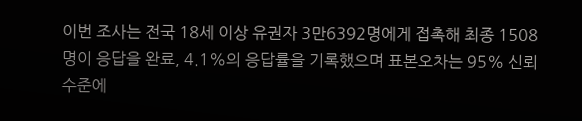이번 조사는 전국 18세 이상 유권자 3만6392명에게 접촉해 최종 1508명이 응답을 완료, 4.1%의 응답률을 기록했으며 표본오차는 95% 신뢰수준에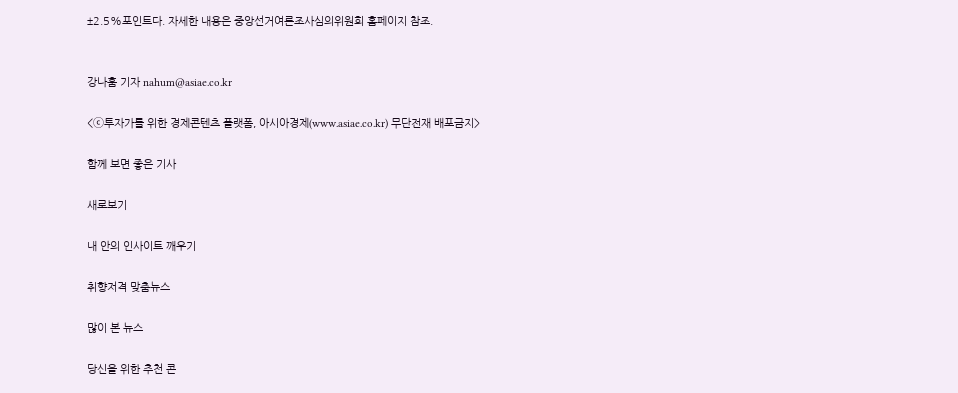±2.5%포인트다. 자세한 내용은 중앙선거여론조사심의위원회 홈페이지 참조.


강나훔 기자 nahum@asiae.co.kr

<ⓒ투자가를 위한 경제콘텐츠 플랫폼, 아시아경제(www.asiae.co.kr) 무단전재 배포금지>

함께 보면 좋은 기사

새로보기

내 안의 인사이트 깨우기

취향저격 맞춤뉴스

많이 본 뉴스

당신을 위한 추천 콘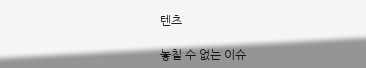텐츠

놓칠 수 없는 이슈